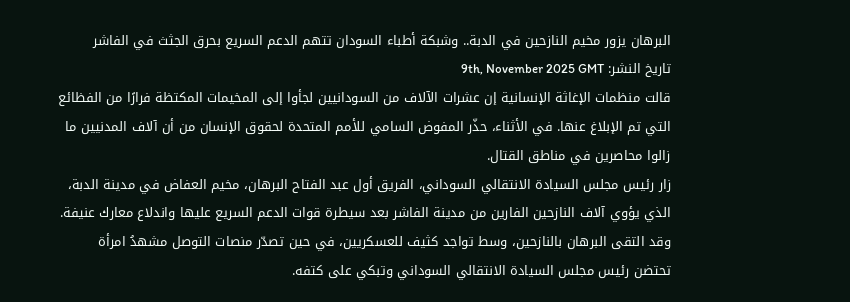البرهان يزور مخيم النازحين في الدبة.. وشبكة أطباء السودان تتهم الدعم السريع بحرق الجثث في الفاشر
تاريخ النشر: 9th, November 2025 GMT
قالت منظمات الإغاثة الإنسانية إن عشرات الآلاف من السودانيين لجأوا إلى المخيمات المكتظة فرارًا من الفظائع التي تم الإبلاغ عنها. في الأثناء، حذّر المفوض السامي للأمم المتحدة لحقوق الإنسان من أن آلاف المدنيين ما زالوا محاصرين في مناطق القتال.
زار رئيس مجلس السيادة الانتقالي السوداني، الفريق أول عبد الفتاح البرهان، مخيم العفاض في مدينة الدبة، الذي يؤوي آلاف النازحين الفارين من مدينة الفاشر بعد سيطرة قوات الدعم السريع عليها واندلاع معارك عنيفة.
وقد التقى البرهان بالنازحين، وسط تواجد كثيف للعسكريين، في حين تصدّر منصات التوصل مشهدُ امرأة تحتضن رئيس مجلس السيادة الانتقالي السوداني وتبكي على كتفه.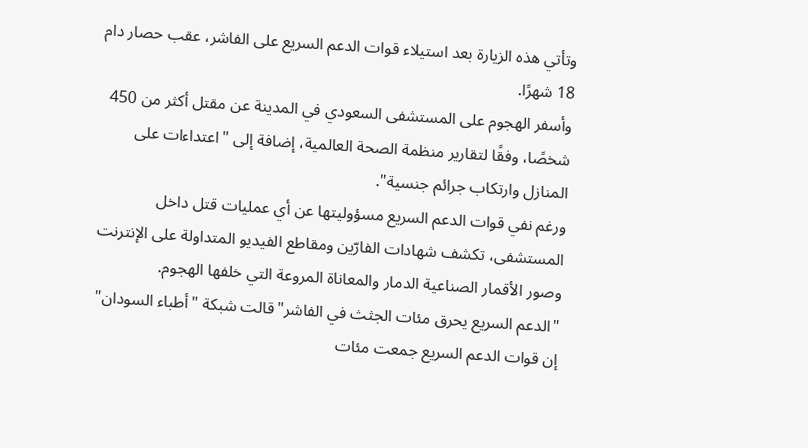وتأتي هذه الزيارة بعد استيلاء قوات الدعم السريع على الفاشر، عقب حصار دام 18 شهرًا.
وأسفر الهجوم على المستشفى السعودي في المدينة عن مقتل أكثر من 450 شخصًا، وفقًا لتقارير منظمة الصحة العالمية، إضافة إلى "اعتداءات على المنازل وارتكاب جرائم جنسية".
ورغم نفي قوات الدعم السريع مسؤوليتها عن أي عمليات قتل داخل المستشفى، تكشف شهادات الفارّين ومقاطع الفيديو المتداولة على الإنترنت وصور الأقمار الصناعية الدمار والمعاناة المروعة التي خلفها الهجوم.
"الدعم السريع يحرق مئات الجثث في الفاشر"قالت شبكة "أطباء السودان" إن قوات الدعم السريع جمعت مئات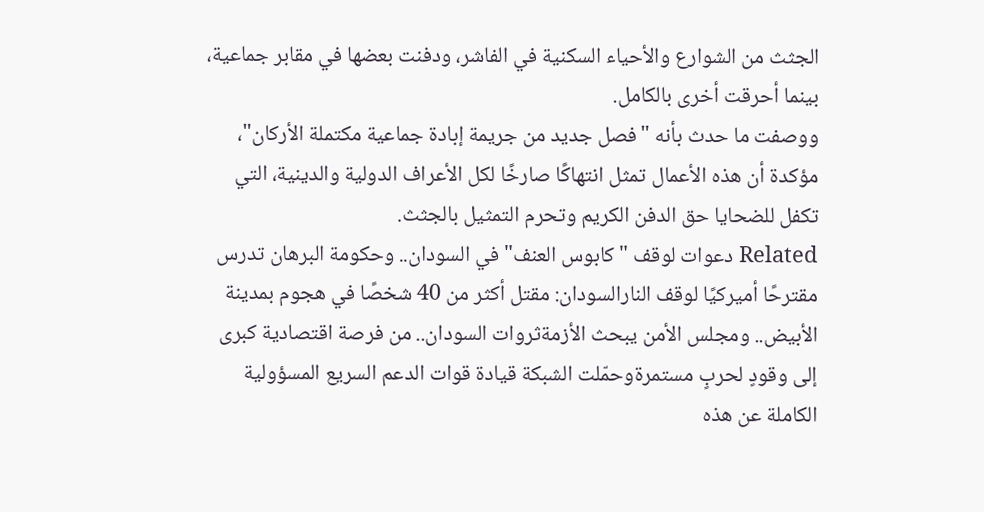الجثث من الشوارع والأحياء السكنية في الفاشر، ودفنت بعضها في مقابر جماعية، بينما أحرقت أخرى بالكامل.
ووصفت ما حدث بأنه "فصل جديد من جريمة إبادة جماعية مكتملة الأركان"، مؤكدة أن هذه الأعمال تمثل انتهاكًا صارخًا لكل الأعراف الدولية والدينية، التي تكفل للضحايا حق الدفن الكريم وتحرم التمثيل بالجثث.
Related دعوات لوقف "كابوس العنف" في السودان.. وحكومة البرهان تدرس مقترحًا أميركيًا لوقف النارالسودان: مقتل أكثر من 40 شخصًا في هجوم بمدينة الأبيض.. ومجلس الأمن يبحث الأزمةثروات السودان.. من فرصة اقتصادية كبرى إلى وقودٍ لحربٍ مستمرةوحمّلت الشبكة قيادة قوات الدعم السريع المسؤولية الكاملة عن هذه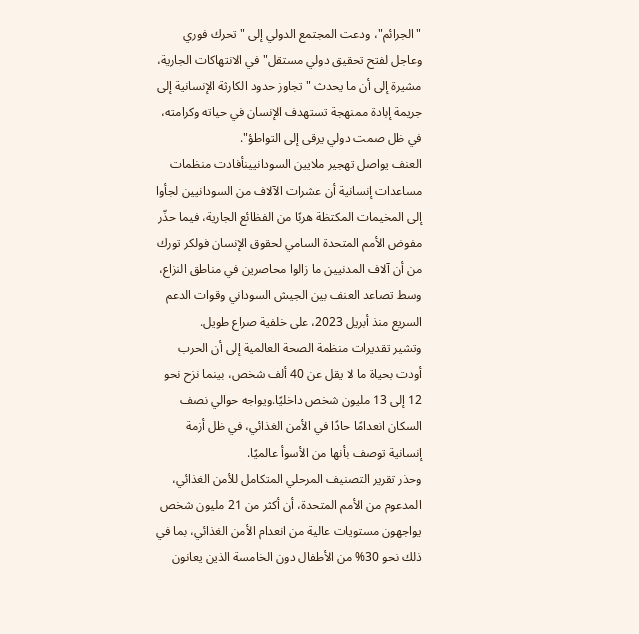"الجرائم"، ودعت المجتمع الدولي إلى "تحرك فوري وعاجل لفتح تحقيق دولي مستقل" في الانتهاكات الجارية، مشيرة إلى أن ما يحدث "تجاوز حدود الكارثة الإنسانية إلى جريمة إبادة ممنهجة تستهدف الإنسان في حياته وكرامته، في ظل صمت دولي يرقى إلى التواطؤ".
العنف يواصل تهجير ملايين السودانيينأفادت منظمات مساعدات إنسانية أن عشرات الآلاف من السودانيين لجأوا إلى المخيمات المكتظة هربًا من الفظائع الجارية، فيما حذّر مفوض الأمم المتحدة السامي لحقوق الإنسان فولكر تورك من أن آلاف المدنيين ما زالوا محاصرين في مناطق النزاع، وسط تصاعد العنف بين الجيش السوداني وقوات الدعم السريع منذ أبريل 2023، على خلفية صراع طويل.
وتشير تقديرات منظمة الصحة العالمية إلى أن الحرب أودت بحياة ما لا يقل عن 40 ألف شخص، بينما نزح نحو 12 إلى 13 مليون شخص داخليًا.ويواجه حوالي نصف السكان انعدامًا حادًا في الأمن الغذائي، في ظل أزمة إنسانية توصف بأنها من الأسوأ عالميًا.
وحذر تقرير التصنيف المرحلي المتكامل للأمن الغذائي، المدعوم من الأمم المتحدة، أن أكثر من 21 مليون شخص يواجهون مستويات عالية من انعدام الأمن الغذائي، بما في ذلك نحو 30% من الأطفال دون الخامسة الذين يعانون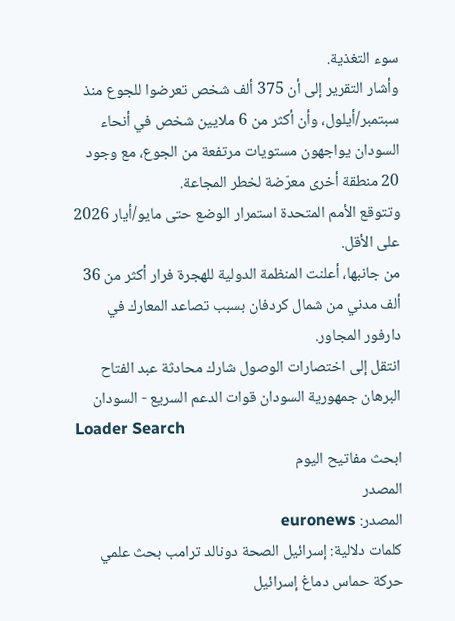سوء التغذية.
وأشار التقرير إلى أن 375 ألف شخص تعرضوا للجوع منذ سبتمبر/أيلول، وأن أكثر من 6 ملايين شخص في أنحاء السودان يواجهون مستويات مرتفعة من الجوع، مع وجود 20 منطقة أخرى معرّضة لخطر المجاعة.
وتتوقع الأمم المتحدة استمرار الوضع حتى مايو/أيار 2026 على الأقل.
من جانبها، أعلنت المنظمة الدولية للهجرة فرار أكثر من 36 ألف مدني من شمال كردفان بسبب تصاعد المعارك في دارفور المجاور.
انتقل إلى اختصارات الوصول شارك محادثة عبد الفتاح البرهان جمهورية السودان قوات الدعم السريع - السودان
Loader Search
ابحث مفاتيح اليوم
المصدر
المصدر: euronews
كلمات دلالية: إسرائيل الصحة دونالد ترامب بحث علمي حركة حماس دماغ إسرائيل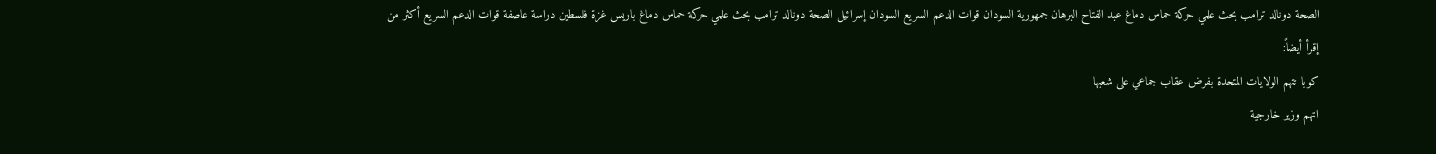الصحة دونالد ترامب بحث علمي حركة حماس دماغ عبد الفتاح البرهان جمهورية السودان قوات الدعم السريع السودان إسرائيل الصحة دونالد ترامب بحث علمي حركة حماس دماغ باريس غزة فلسطين دراسة عاصفة قوات الدعم السریع أکثر من
إقرأ أيضاً:
كوبا تتهم الولايات المتحدة بفرض عقاب جماعي على شعبها
اتهم وزير خارجية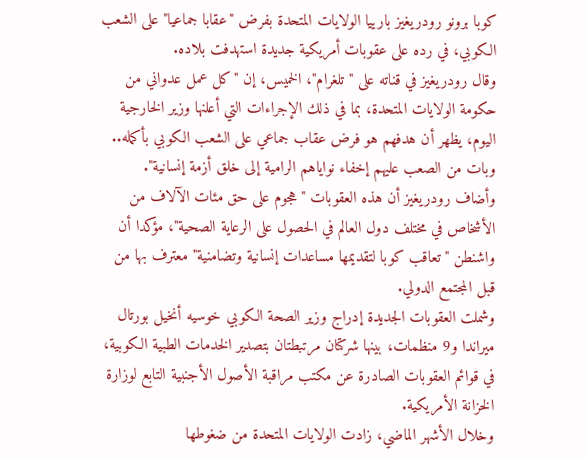كوبا برونو رودريغيز بارييا الولايات المتحدة بفرض "عقابا جماعيا" على الشعب الكوبي، في رده على عقوبات أمريكية جديدة استهدفت بلاده.
وقال رودريغيز في قناته على "تلغرام"، الخميس، إن "كل عمل عدواني من حكومة الولايات المتحدة، بما في ذلك الإجراءات التي أعلنها وزير الخارجية اليوم، يظهر أن هدفهم هو فرض عقاب جماعي على الشعب الكوبي بأكمله.. وبات من الصعب عليهم إخفاء نواياهم الرامية إلى خلق أزمة إنسانية".
وأضاف رودريغيز أن هذه العقوبات "هجوم على حق مئات الآلاف من الأشخاص في مختلف دول العالم في الحصول على الرعاية الصحية"، مؤكدا أن واشنطن "تعاقب كوبا لتقديمها مساعدات إنسانية وتضامنية" معترف بها من قبل المجتمع الدولي.
وشملت العقوبات الجديدة إدراج وزير الصحة الكوبي خوسيه أنخيل بورتال ميراندا و9 منظمات، بينها شركتان مرتبطتان بتصدير الخدمات الطبية الكوبية، في قوائم العقوبات الصادرة عن مكتب مراقبة الأصول الأجنبية التابع لوزارة الخزانة الأمريكية.
وخلال الأشهر الماضي، زادت الولايات المتحدة من ضغوطها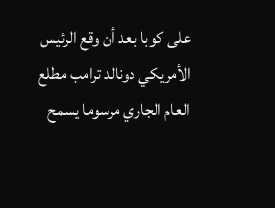على كوبا بعد أن وقع الرئيس الأمريكي دونالد ترامب مطلع العام الجاري مرسوما يسمح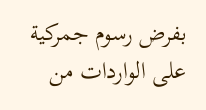بفرض رسوم جمركية على الواردات من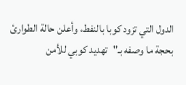الدول التي تزود كوبا بالنفط، وأعلن حالة الطوارئ بحجة ما وصفه بـ"تهديد كوبي للأمن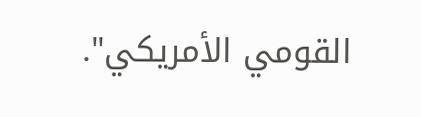القومي الأمريكي".